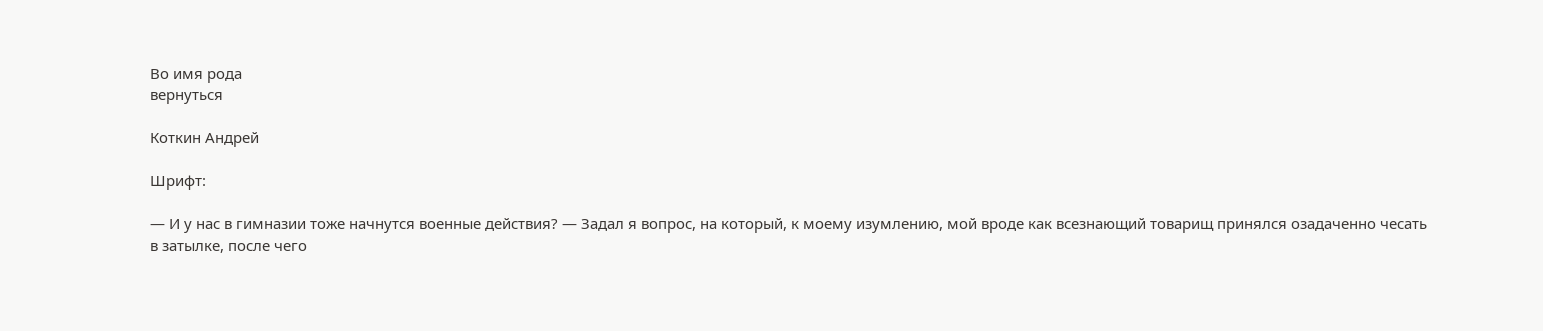Во имя рода
вернуться

Коткин Андрей

Шрифт:

— И у нас в гимназии тоже начнутся военные действия? — Задал я вопрос, на который, к моему изумлению, мой вроде как всезнающий товарищ принялся озадаченно чесать в затылке, после чего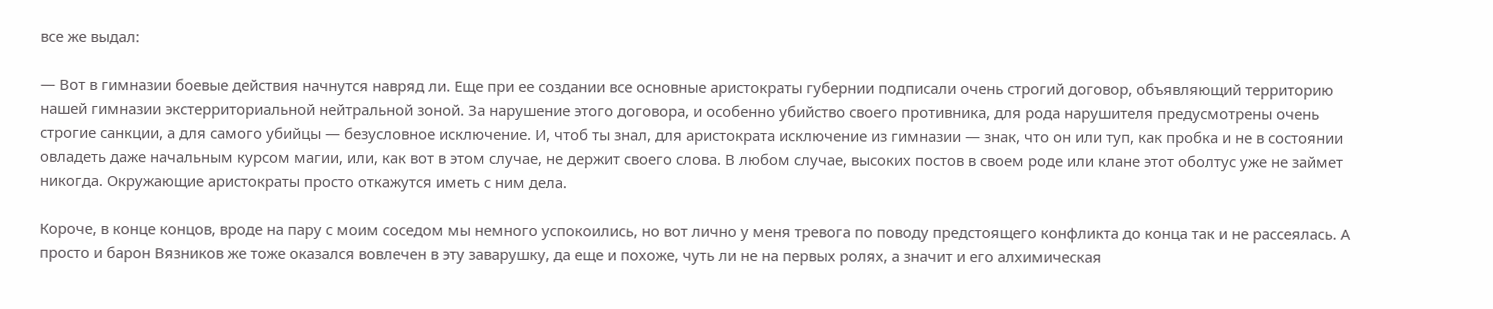все же выдал:

— Вот в гимназии боевые действия начнутся навряд ли. Еще при ее создании все основные аристократы губернии подписали очень строгий договор, объявляющий территорию нашей гимназии экстерриториальной нейтральной зоной. За нарушение этого договора, и особенно убийство своего противника, для рода нарушителя предусмотрены очень строгие санкции, а для самого убийцы — безусловное исключение. И, чтоб ты знал, для аристократа исключение из гимназии — знак, что он или туп, как пробка и не в состоянии овладеть даже начальным курсом магии, или, как вот в этом случае, не держит своего слова. В любом случае, высоких постов в своем роде или клане этот оболтус уже не займет никогда. Окружающие аристократы просто откажутся иметь с ним дела.

Короче, в конце концов, вроде на пару с моим соседом мы немного успокоились, но вот лично у меня тревога по поводу предстоящего конфликта до конца так и не рассеялась. А просто и барон Вязников же тоже оказался вовлечен в эту заварушку, да еще и похоже, чуть ли не на первых ролях, а значит и его алхимическая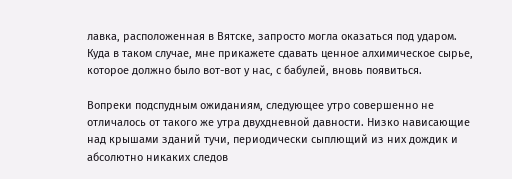лавка, расположенная в Вятске, запросто могла оказаться под ударом. Куда в таком случае, мне прикажете сдавать ценное алхимическое сырье, которое должно было вот-вот у нас, с бабулей, вновь появиться.

Вопреки подспудным ожиданиям, следующее утро совершенно не отличалось от такого же утра двухдневной давности. Низко нависающие над крышами зданий тучи, периодически сыплющий из них дождик и абсолютно никаких следов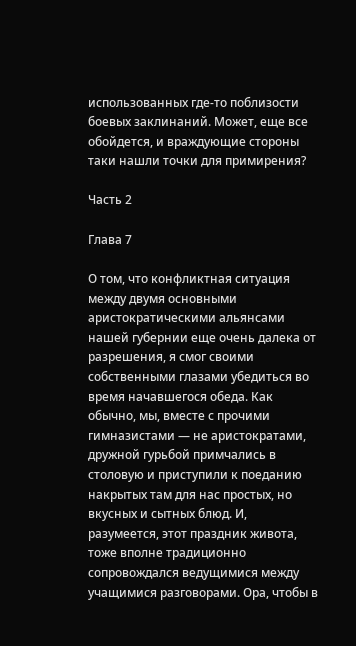использованных где-то поблизости боевых заклинаний. Может, еще все обойдется, и враждующие стороны таки нашли точки для примирения?

Часть 2

Глава 7

О том, что конфликтная ситуация между двумя основными аристократическими альянсами нашей губернии еще очень далека от разрешения, я смог своими собственными глазами убедиться во время начавшегося обеда. Как обычно, мы, вместе с прочими гимназистами — не аристократами, дружной гурьбой примчались в столовую и приступили к поеданию накрытых там для нас простых, но вкусных и сытных блюд. И, разумеется, этот праздник живота, тоже вполне традиционно сопровождался ведущимися между учащимися разговорами. Ора, чтобы в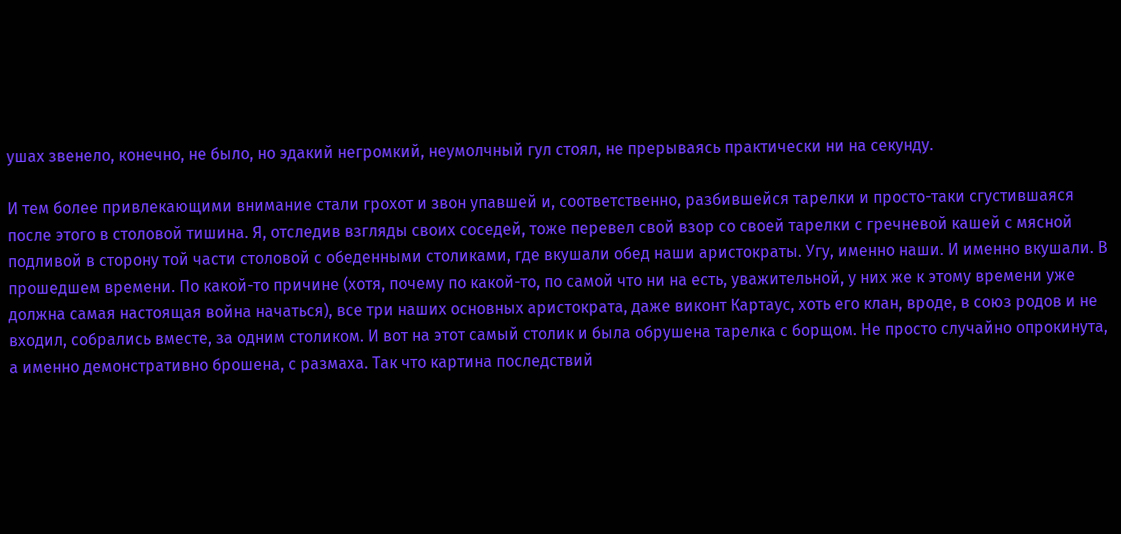ушах звенело, конечно, не было, но эдакий негромкий, неумолчный гул стоял, не прерываясь практически ни на секунду.

И тем более привлекающими внимание стали грохот и звон упавшей и, соответственно, разбившейся тарелки и просто-таки сгустившаяся после этого в столовой тишина. Я, отследив взгляды своих соседей, тоже перевел свой взор со своей тарелки с гречневой кашей с мясной подливой в сторону той части столовой с обеденными столиками, где вкушали обед наши аристократы. Угу, именно наши. И именно вкушали. В прошедшем времени. По какой-то причине (хотя, почему по какой-то, по самой что ни на есть, уважительной, у них же к этому времени уже должна самая настоящая война начаться), все три наших основных аристократа, даже виконт Картаус, хоть его клан, вроде, в союз родов и не входил, собрались вместе, за одним столиком. И вот на этот самый столик и была обрушена тарелка с борщом. Не просто случайно опрокинута, а именно демонстративно брошена, с размаха. Так что картина последствий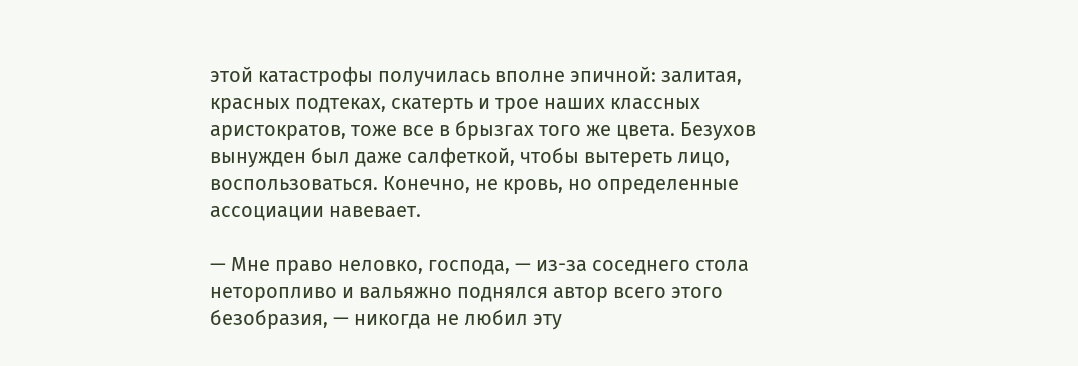этой катастрофы получилась вполне эпичной: залитая, красных подтеках, скатерть и трое наших классных аристократов, тоже все в брызгах того же цвета. Безухов вынужден был даже салфеткой, чтобы вытереть лицо, воспользоваться. Конечно, не кровь, но определенные ассоциации навевает.

— Мне право неловко, господа, — из-за соседнего стола неторопливо и вальяжно поднялся автор всего этого безобразия, — никогда не любил эту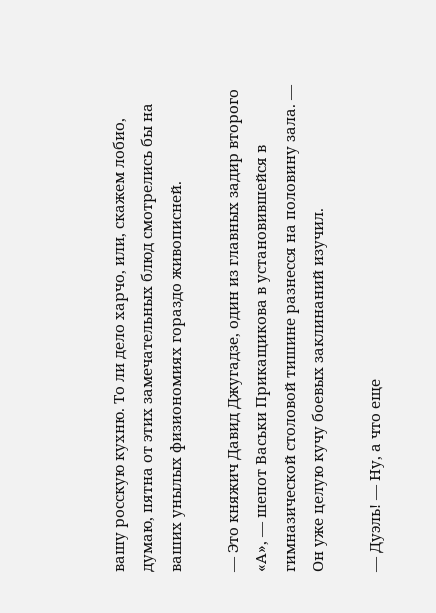вашу росскую кухню. То ли дело харчо, или, скажем лобио, думаю, пятна от этих замечательных блюд смотрелись бы на ваших унылых физиономиях гораздо живописней.

— Это княжич Давид Джугадзе, один из главных задир второго «А», — шепот Васьки Прикащикова в установившейся в гимназической столовой тишине разнесся на половину зала. — Он уже целую кучу боевых заклинаний изучил.

— Дуэль! — Ну, а что еще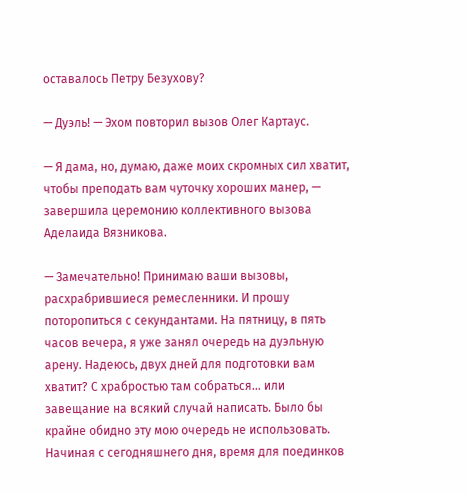оставалось Петру Безухову?

— Дуэль! — Эхом повторил вызов Олег Картаус.

— Я дама, но, думаю, даже моих скромных сил хватит, чтобы преподать вам чуточку хороших манер, — завершила церемонию коллективного вызова Аделаида Вязникова.

— Замечательно! Принимаю ваши вызовы, расхрабрившиеся ремесленники. И прошу поторопиться с секундантами. На пятницу, в пять часов вечера, я уже занял очередь на дуэльную арену. Надеюсь, двух дней для подготовки вам хватит? С храбростью там собраться… или завещание на всякий случай написать. Было бы крайне обидно эту мою очередь не использовать. Начиная с сегодняшнего дня, время для поединков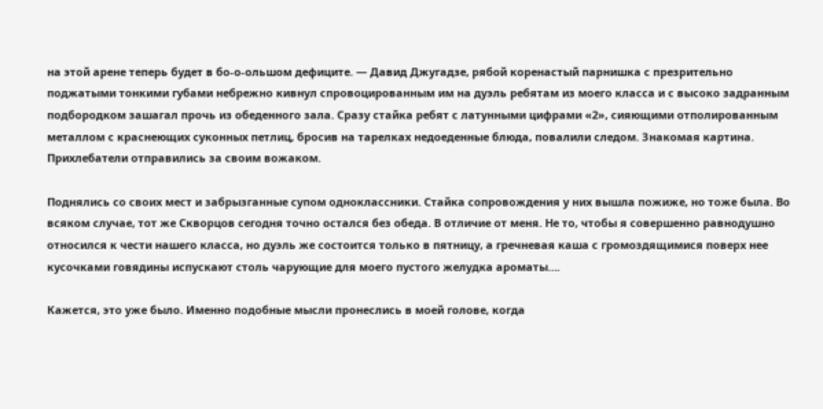на этой арене теперь будет в бо-о-ольшом дефиците. — Давид Джугадзе, рябой коренастый парнишка с презрительно поджатыми тонкими губами небрежно кивнул спровоцированным им на дуэль ребятам из моего класса и с высоко задранным подбородком зашагал прочь из обеденного зала. Сразу стайка ребят с латунными цифрами «2», сияющими отполированным металлом с краснеющих суконных петлиц, бросив на тарелках недоеденные блюда, повалили следом. Знакомая картина. Прихлебатели отправились за своим вожаком.

Поднялись со своих мест и забрызганные супом одноклассники. Стайка сопровождения у них вышла пожиже, но тоже была. Во всяком случае, тот же Скворцов сегодня точно остался без обеда. В отличие от меня. Не то, чтобы я совершенно равнодушно относился к чести нашего класса, но дуэль же состоится только в пятницу, а гречневая каша с громоздящимися поверх нее кусочками говядины испускают столь чарующие для моего пустого желудка ароматы….

Кажется, это уже было. Именно подобные мысли пронеслись в моей голове, когда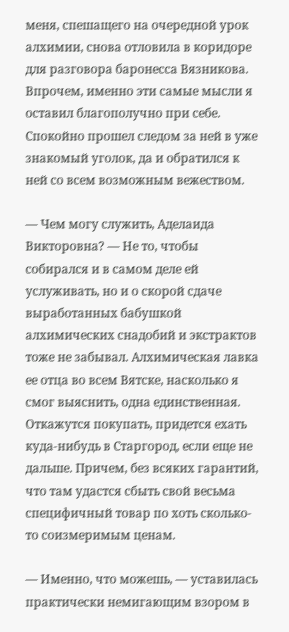меня, спешащего на очередной урок алхимии, снова отловила в коридоре для разговора баронесса Вязникова. Впрочем, именно эти самые мысли я оставил благополучно при себе. Спокойно прошел следом за ней в уже знакомый уголок, да и обратился к ней со всем возможным вежеством.

— Чем могу служить, Аделаида Викторовна? — Не то, чтобы собирался и в самом деле ей услуживать, но и о скорой сдаче выработанных бабушкой алхимических снадобий и экстрактов тоже не забывал. Алхимическая лавка ее отца во всем Вятске, насколько я смог выяснить, одна единственная. Откажутся покупать, придется ехать куда-нибудь в Старгород, если еще не дальше. Причем, без всяких гарантий, что там удастся сбыть свой весьма специфичный товар по хоть сколько-то соизмеримым ценам.

— Именно, что можешь, — уставилась практически немигающим взором в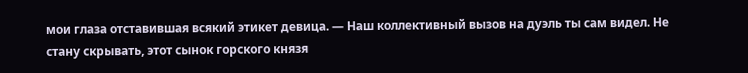мои глаза отставившая всякий этикет девица. — Наш коллективный вызов на дуэль ты сам видел. Не стану скрывать, этот сынок горского князя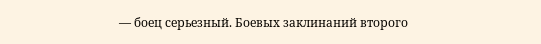— боец серьезный. Боевых заклинаний второго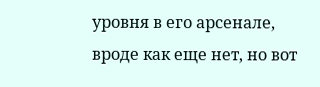уровня в его арсенале, вроде как еще нет, но вот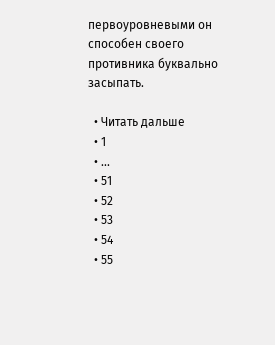первоуровневыми он способен своего противника буквально засыпать.

  • Читать дальше
  • 1
  • ...
  • 51
  • 52
  • 53
  • 54
  • 55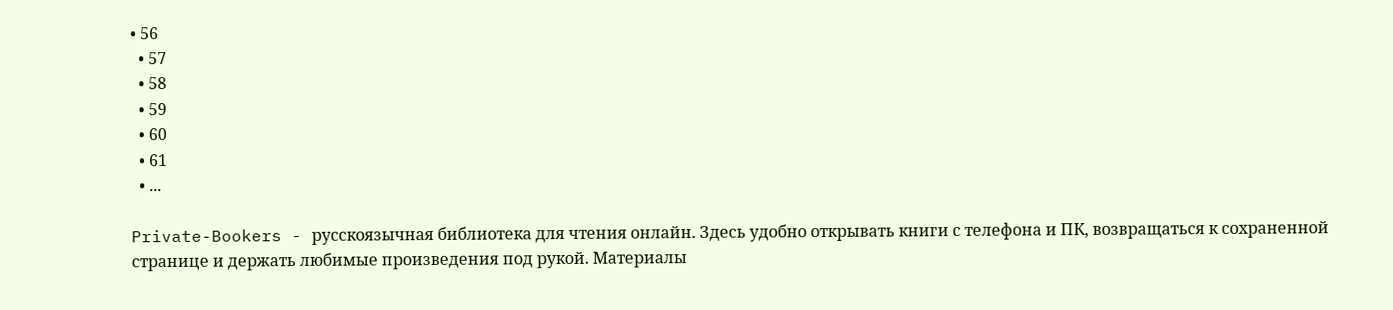• 56
  • 57
  • 58
  • 59
  • 60
  • 61
  • ...

Private-Bookers - русскоязычная библиотека для чтения онлайн. Здесь удобно открывать книги с телефона и ПК, возвращаться к сохраненной странице и держать любимые произведения под рукой. Материалы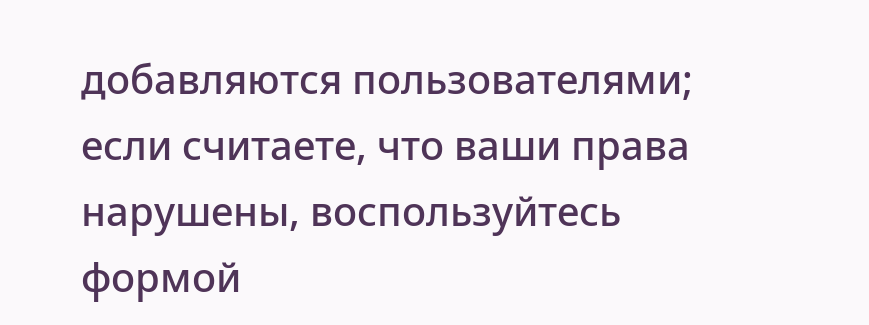добавляются пользователями; если считаете, что ваши права нарушены, воспользуйтесь формой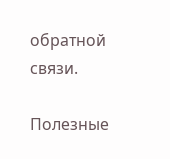обратной связи.

Полезные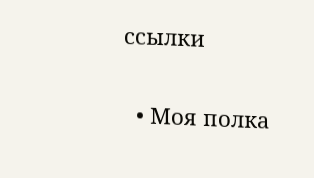ссылки

  • Моя полка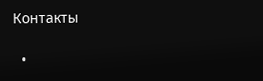Контакты

  •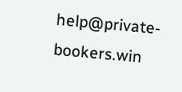help@private-bookers.win